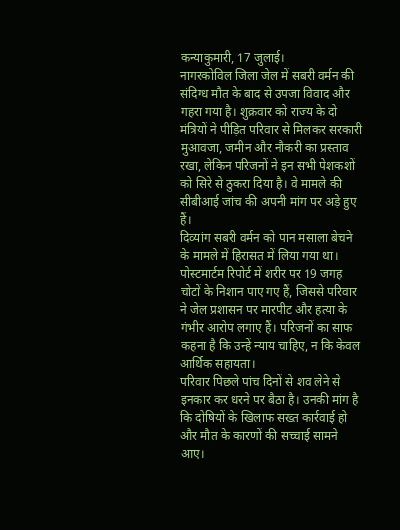कन्याकुमारी, 17 जुलाई।
नागरकोविल जिला जेल में सबरी वर्मन की संदिग्ध मौत के बाद से उपजा विवाद और गहरा गया है। शुक्रवार को राज्य के दो मंत्रियों ने पीड़ित परिवार से मिलकर सरकारी मुआवजा, जमीन और नौकरी का प्रस्ताव रखा, लेकिन परिजनों ने इन सभी पेशकशों को सिरे से ठुकरा दिया है। वे मामले की सीबीआई जांच की अपनी मांग पर अड़े हुए हैं।
दिव्यांग सबरी वर्मन को पान मसाला बेचने के मामले में हिरासत में लिया गया था। पोस्टमार्टम रिपोर्ट में शरीर पर 19 जगह चोटों के निशान पाए गए हैं, जिससे परिवार ने जेल प्रशासन पर मारपीट और हत्या के गंभीर आरोप लगाए हैं। परिजनों का साफ कहना है कि उन्हें न्याय चाहिए, न कि केवल आर्थिक सहायता।
परिवार पिछले पांच दिनों से शव लेने से इनकार कर धरने पर बैठा है। उनकी मांग है कि दोषियों के खिलाफ सख्त कार्रवाई हो और मौत के कारणों की सच्चाई सामने आए।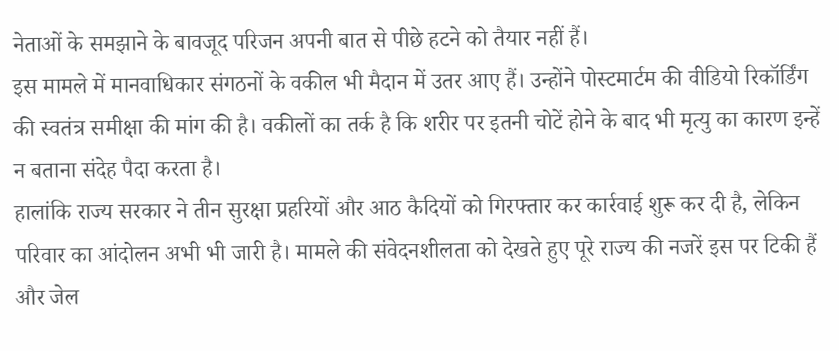नेताओं के समझाने के बावजूद परिजन अपनी बात से पीछे हटने को तैयार नहीं हैं।
इस मामले में मानवाधिकार संगठनों के वकील भी मैदान में उतर आए हैं। उन्होंने पोस्टमार्टम की वीडियो रिकॉर्डिंग की स्वतंत्र समीक्षा की मांग की है। वकीलों का तर्क है कि शरीर पर इतनी चोटें होने के बाद भी मृत्यु का कारण इन्हें न बताना संदेह पैदा करता है।
हालांकि राज्य सरकार ने तीन सुरक्षा प्रहरियों और आठ कैदियों को गिरफ्तार कर कार्रवाई शुरू कर दी है, लेकिन परिवार का आंदोलन अभी भी जारी है। मामले की संवेदनशीलता को देखते हुए पूरे राज्य की नजरें इस पर टिकी हैं और जेल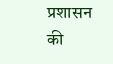प्रशासन की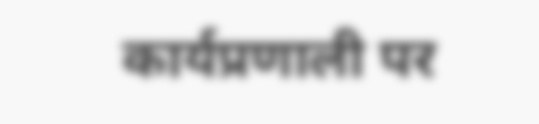कार्यप्रणाली पर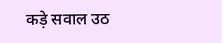कड़े सवाल उठ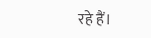रहे हैं।